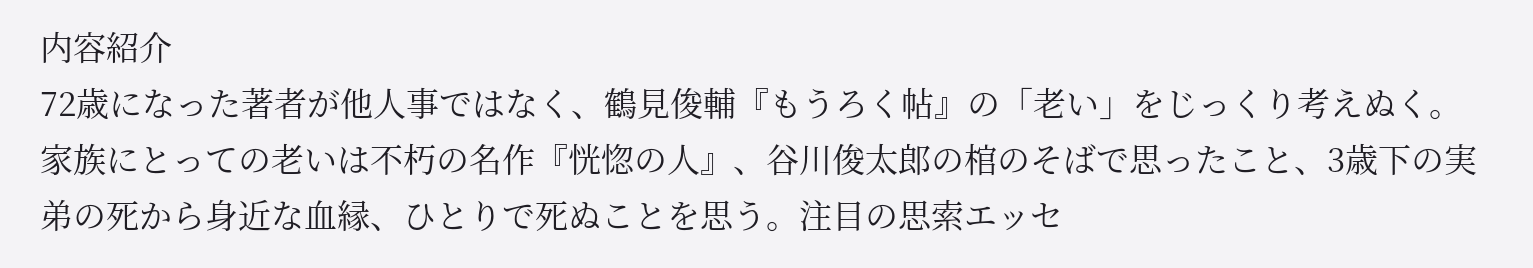内容紹介
72歳になった著者が他人事ではなく、鶴見俊輔『もうろく帖』の「老い」をじっくり考えぬく。家族にとっての老いは不朽の名作『恍惚の人』、谷川俊太郎の棺のそばで思ったこと、3歳下の実弟の死から身近な血縁、ひとりで死ぬことを思う。注目の思索エッセ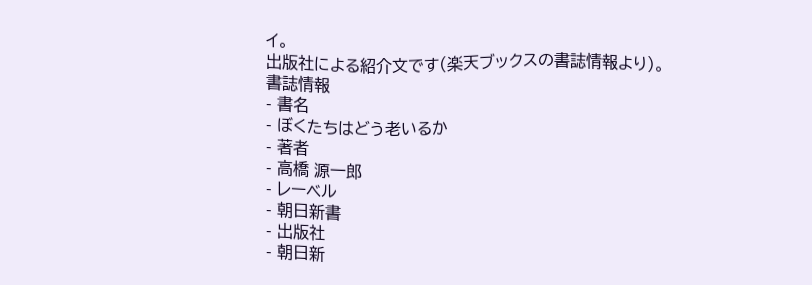イ。
出版社による紹介文です(楽天ブックスの書誌情報より)。
書誌情報
- 書名
- ぼくたちはどう老いるか
- 著者
- 高橋 源一郎
- レーベル
- 朝日新書
- 出版社
- 朝日新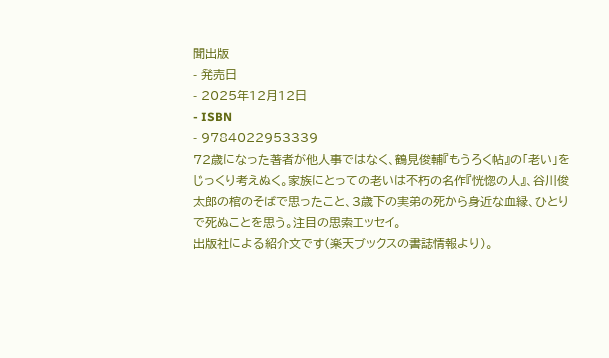聞出版
- 発売日
- 2025年12月12日
- ISBN
- 9784022953339
72歳になった著者が他人事ではなく、鶴見俊輔『もうろく帖』の「老い」をじっくり考えぬく。家族にとっての老いは不朽の名作『恍惚の人』、谷川俊太郎の棺のそばで思ったこと、3歳下の実弟の死から身近な血縁、ひとりで死ぬことを思う。注目の思索エッセイ。
出版社による紹介文です(楽天ブックスの書誌情報より)。